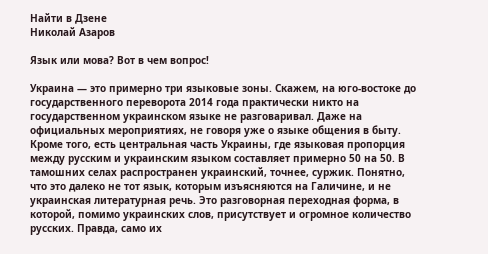Найти в Дзене
Николай Азаров

Язык или мова? Вот в чем вопрос!

Украина — это примерно три языковые зоны. Скажем, на юго-востоке до государственного переворота 2014 года практически никто на государственном украинском языке не разговаривал. Даже на официальных мероприятиях, не говоря уже о языке общения в быту. Кроме того, есть центральная часть Украины, где языковая пропорция между русским и украинским языком составляет примерно 50 на 50. В тамошних селах распространен украинский, точнее, суржик. Понятно, что это далеко не тот язык, которым изъясняются на Галичине, и не украинская литературная речь. Это разговорная переходная форма, в которой, помимо украинских слов, присутствует и огромное количество русских. Правда, само их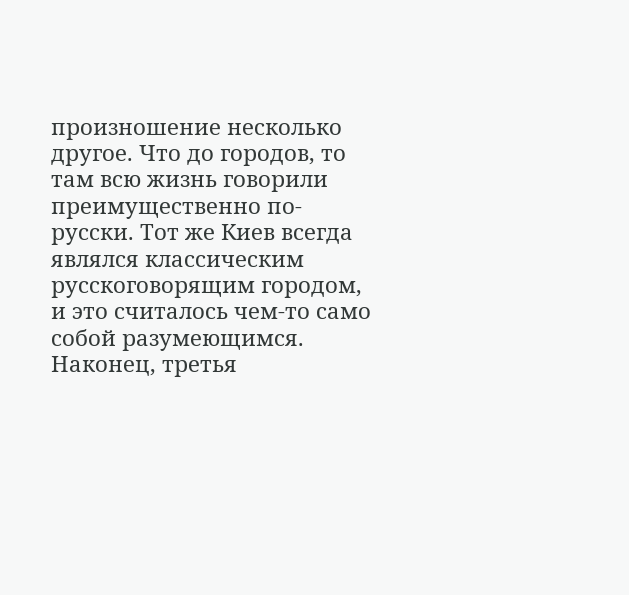произношение несколько другое. Что до городов, то там всю жизнь говорили преимущественно по-русски. Тот же Киев всегда являлся классическим русскоговорящим городом, и это считалось чем-то само собой разумеющимся. Наконец, третья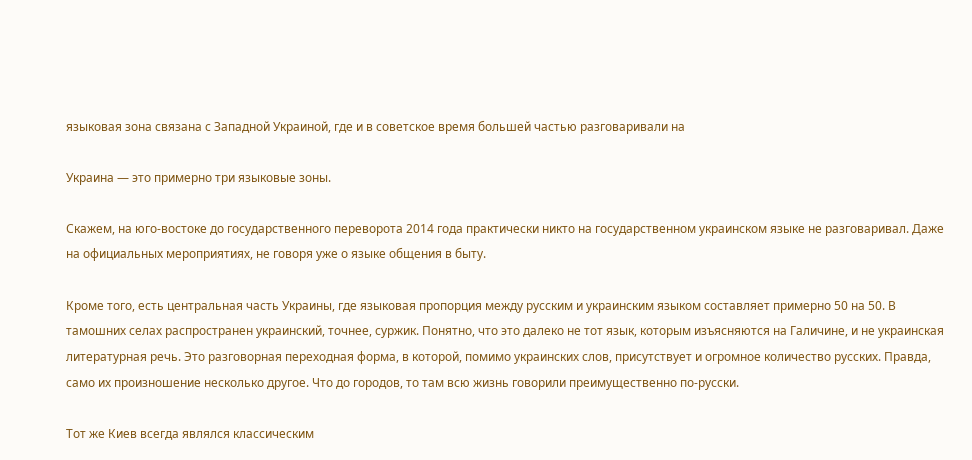языковая зона связана с Западной Украиной, где и в советское время большей частью разговаривали на

Украина — это примерно три языковые зоны.

Скажем, на юго-востоке до государственного переворота 2014 года практически никто на государственном украинском языке не разговаривал. Даже на официальных мероприятиях, не говоря уже о языке общения в быту.

Кроме того, есть центральная часть Украины, где языковая пропорция между русским и украинским языком составляет примерно 50 на 50. В тамошних селах распространен украинский, точнее, суржик. Понятно, что это далеко не тот язык, которым изъясняются на Галичине, и не украинская литературная речь. Это разговорная переходная форма, в которой, помимо украинских слов, присутствует и огромное количество русских. Правда, само их произношение несколько другое. Что до городов, то там всю жизнь говорили преимущественно по-русски.

Тот же Киев всегда являлся классическим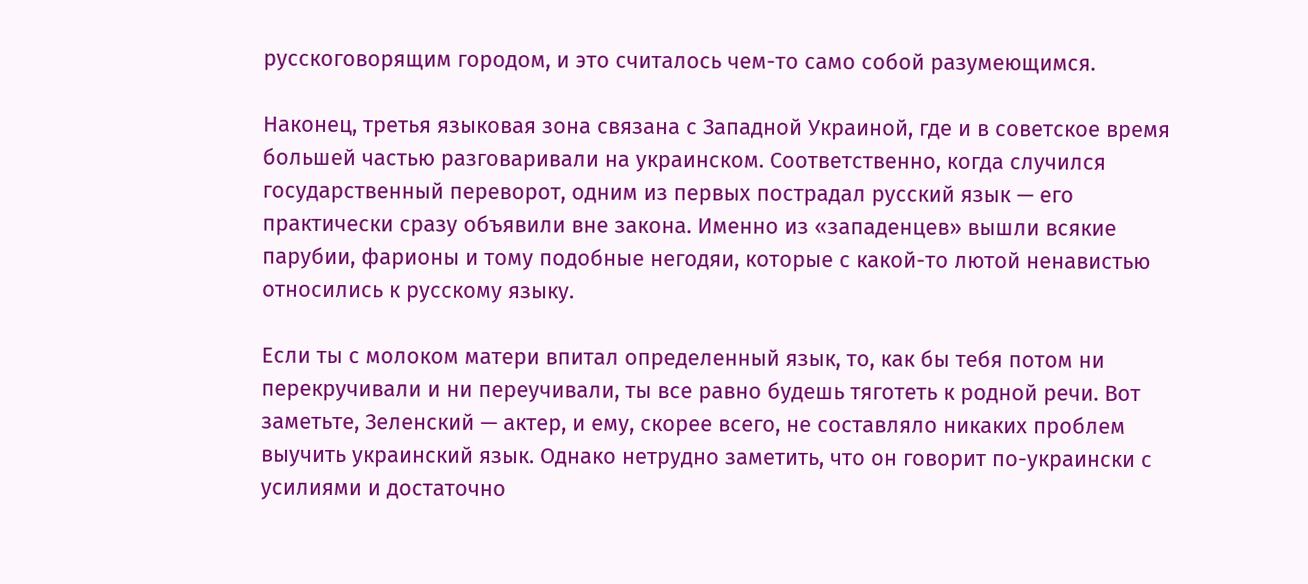русскоговорящим городом, и это считалось чем-то само собой разумеющимся.

Наконец, третья языковая зона связана с Западной Украиной, где и в советское время большей частью разговаривали на украинском. Соответственно, когда случился государственный переворот, одним из первых пострадал русский язык — его практически сразу объявили вне закона. Именно из «западенцев» вышли всякие парубии, фарионы и тому подобные негодяи, которые с какой-то лютой ненавистью относились к русскому языку.

Если ты с молоком матери впитал определенный язык, то, как бы тебя потом ни перекручивали и ни переучивали, ты все равно будешь тяготеть к родной речи. Вот заметьте, Зеленский — актер, и ему, скорее всего, не составляло никаких проблем выучить украинский язык. Однако нетрудно заметить, что он говорит по-украински с усилиями и достаточно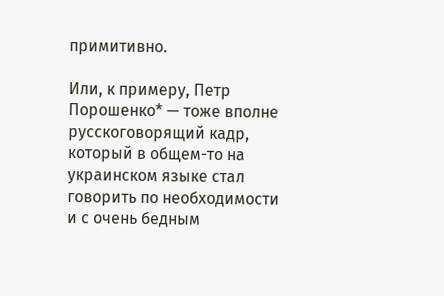примитивно.

Или, к примеру, Петр Порошенко* — тоже вполне русскоговорящий кадр, который в общем-то на украинском языке стал говорить по необходимости и с очень бедным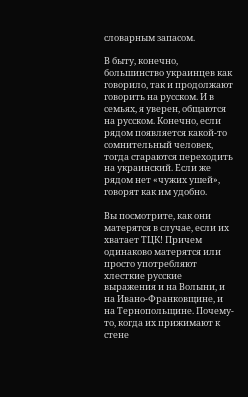словарным запасом.

В быту, конечно, большинство украинцев как говорило, так и продолжают говорить на русском. И в семьях, я уверен, общаются на русском. Конечно, если рядом появляется какой-то сомнительный человек, тогда стараются переходить на украинский. Если же рядом нет «чужих ушей», говорят как им удобно.

Вы посмотрите, как они матерятся в случае, если их хватает ТЦК! Причем одинаково матерятся или просто употребляют хлесткие русские выражения и на Волыни, и на Ивано-Франковщине, и на Тернопольщине. Почему-то, когда их прижимают к стене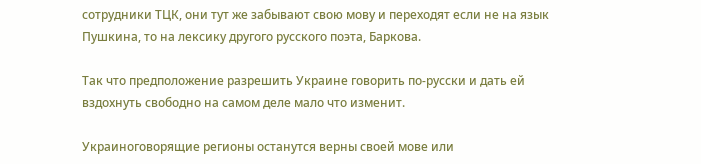сотрудники ТЦК, они тут же забывают свою мову и переходят если не на язык Пушкина, то на лексику другого русского поэта, Баркова.

Так что предположение разрешить Украине говорить по-русски и дать ей вздохнуть свободно на самом деле мало что изменит.

Украиноговорящие регионы останутся верны своей мове или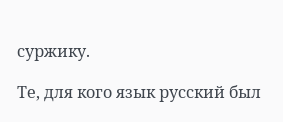суржику.

Те, для кого язык русский был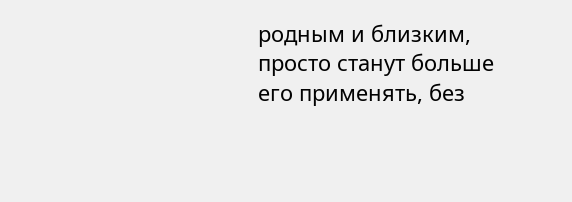родным и близким, просто станут больше его применять, без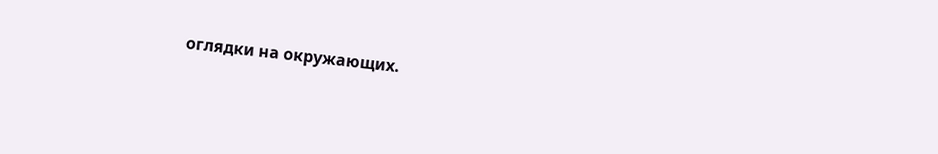оглядки на окружающих.